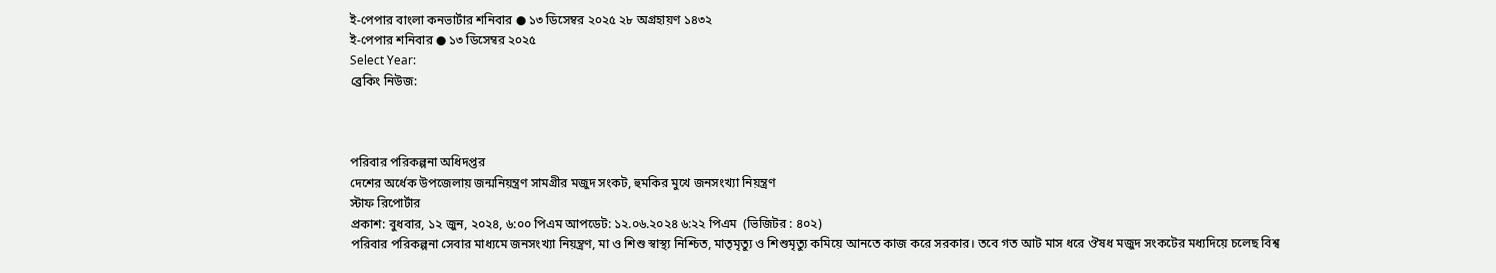ই-পেপার বাংলা কনভার্টার শনিবার ● ১৩ ডিসেম্বর ২০২৫ ২৮ অগ্রহায়ণ ১৪৩২
ই-পেপার শনিবার ● ১৩ ডিসেম্বর ২০২৫
Select Year:
ব্রেকিং নিউজ:



পরিবার পরিকল্পনা অধিদপ্তর
দেশের অর্ধেক উপজেলায় জন্মনিয়ন্ত্রণ সামগ্রীর মজুদ সংকট, হুমকির মুখে জনসংখ্যা নিয়ন্ত্রণ
স্টাফ রিপোর্টার
প্রকাশ: বুধবার, ১২ জুন, ২০২৪, ৬:০০ পিএম আপডেট: ১২.০৬.২০২৪ ৬:২২ পিএম  (ভিজিটর : ৪০২)
পরিবার পরিকল্পনা সেবার মাধ্যমে জনসংখ্যা নিয়ন্ত্রণ, মা ও শিশু স্বাস্থ্য নিশ্চিত, মাতৃমৃত্যু ও শিশুমৃত্যু কমিয়ে আনতে কাজ করে সরকার। তবে গত আট মাস ধরে ঔষধ মজুদ সংকটের মধ্যদিয়ে চলেছ বিশ্ব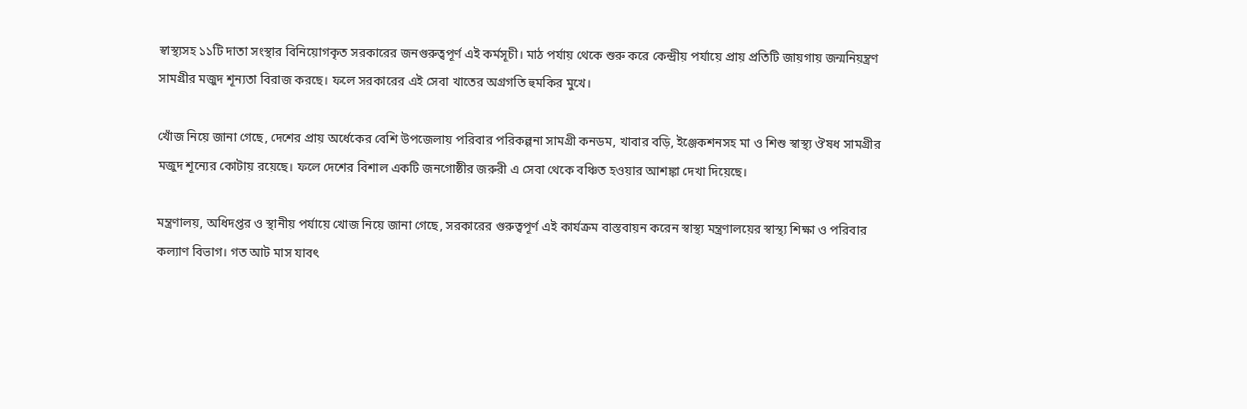স্বাস্থ্যসহ ১১টি দাতা সংস্থার বিনিয়োগকৃত সরকারের জনগুরুত্বপূর্ণ এই কর্মসূচী। মাঠ পর্যায় থেকে শুরু করে কেন্দ্রীয় পর্যায়ে প্রায় প্রতিটি জায়গায় জন্মনিয়ন্ত্রণ সামগ্রীর মজুদ শূন্যতা বিরাজ করছে। ফলে সরকারের এই সেবা খাতের অগ্রগতি হুমকির মুখে।

খোঁজ নিয়ে জানা গেছে, দেশের প্রায় অর্ধেকের বেশি উপজেলায় পরিবার পরিকল্পনা সামগ্রী কনডম, খাবার বড়ি, ইঞ্জেকশনসহ মা ও শিশু স্বাস্থ্য ঔষধ সামগ্রীর মজুদ শূন্যের কোটায় রয়েছে। ফলে দেশের বিশাল একটি জনগোষ্ঠীর জরুরী এ সেবা থেকে বঞ্চিত হওয়ার আশঙ্কা দেখা দিয়েছে।

মন্ত্রণালয়, অধিদপ্তর ও স্থানীয় পর্যায়ে খোজ নিয়ে জানা গেছে, সরকারের গুরুত্বপূর্ণ এই কার্যক্রম বাস্তবায়ন করেন স্বাস্থ্য মন্ত্রণালয়ের স্বাস্থ্য শিক্ষা ও পরিবার কল্যাণ বিভাগ। গত আট মাস যাবৎ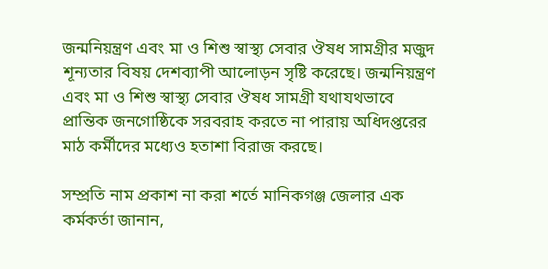জন্মনিয়ন্ত্রণ এবং মা ও শিশু স্বাস্থ্য সেবার ঔষধ সামগ্রীর মজুদ শূন্যতার বিষয় দেশব্যাপী আলোড়ন সৃষ্টি করেছে। জন্মনিয়ন্ত্রণ এবং মা ও শিশু স্বাস্থ্য সেবার ঔষধ সামগ্রী যথাযথভাবে প্রান্তিক জনগোষ্ঠিকে সরবরাহ করতে না পারায় অধিদপ্তরের মাঠ কর্মীদের মধ্যেও হতাশা বিরাজ করছে।

সম্প্রতি নাম প্রকাশ না করা শর্তে মানিকগঞ্জ জেলার এক কর্মকর্তা জানান,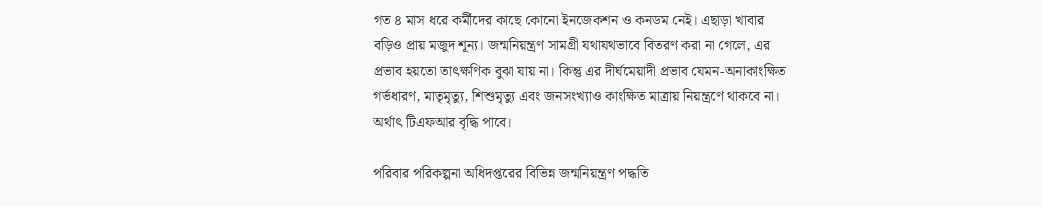গত ৪ মাস ধরে কর্মীদের কাছে কোনো ইনজেকশন ও কনডম নেই। এছাড়া খাবার বড়িও প্রায় মজুদ শূন্য। জন্মনিয়ন্ত্রণ সামগ্রী যথাযথভাবে বিতরণ করা না গেলে, এর প্রভাব হয়তো তাৎক্ষণিক বুঝা যায় না। কিন্তু এর দীর্ঘমেয়াদী প্রভাব যেমন-অনাকাংক্ষিত গর্ভধারণ, মাতৃমৃত্যু, শিশুমৃত্যু এবং জনসংখ্যাও কাংক্ষিত মাত্রায় নিয়ন্ত্রণে থাকবে না। অর্থাৎ টিএফআর বৃদ্ধি পাবে।

পরিবার পরিকল্পনা অধিদপ্তরের বিভিন্ন জন্মনিয়ন্ত্রণ পদ্ধতি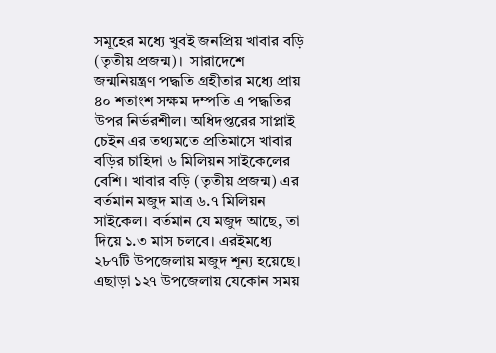সমূহের মধ্যে খুবই জনপ্রিয় খাবার বড়ি (তৃতীয় প্রজন্ম)।  সারাদেশে জন্মনিয়ন্ত্রণ পদ্ধতি গ্রহীতার মধ্যে প্রায় ৪০ শতাংশ সক্ষম দম্পতি এ পদ্ধতির উপর নির্ভরশীল। অধিদপ্তরের সাপ্লাই চেইন এর তথ্যমতে প্রতিমাসে খাবার বড়ির চাহিদা ৬ মিলিয়ন সাইকেলের বেশি। খাবার বড়ি (তৃতীয় প্রজন্ম) এর বর্তমান মজুদ মাত্র ৬.৭ মিলিয়ন সাইকেল। বর্তমান যে মজুদ আছে, তা দিয়ে ১.৩ মাস চলবে। এরইমধ্যে ২৮৭টি উপজেলায় মজুদ শূন্য হয়েছে। এছাড়া ১২৭ উপজেলায় যেকোন সময়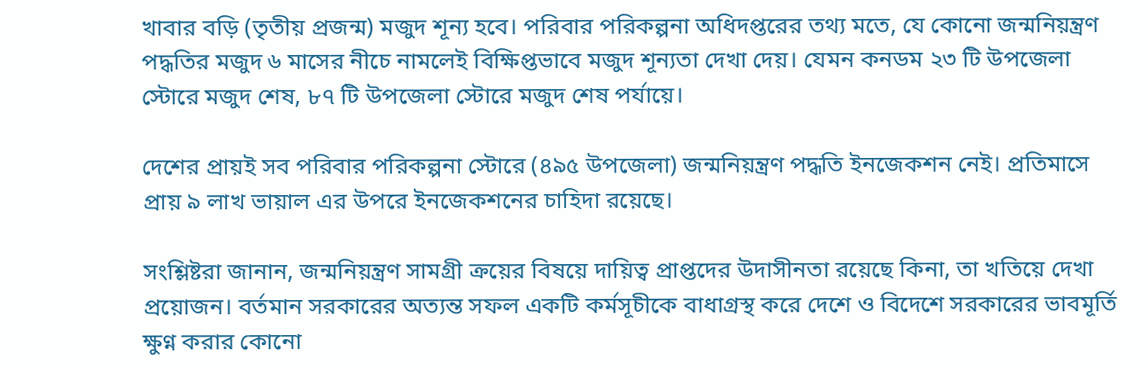খাবার বড়ি (তৃতীয় প্রজন্ম) মজুদ শূন্য হবে। পরিবার পরিকল্পনা অধিদপ্তরের তথ্য মতে, যে কোনো জন্মনিয়ন্ত্রণ পদ্ধতির মজুদ ৬ মাসের নীচে নামলেই বিক্ষিপ্তভাবে মজুদ শূন্যতা দেখা দেয়। যেমন কনডম ২৩ টি উপজেলা স্টোরে মজুদ শেষ, ৮৭ টি উপজেলা স্টোরে মজুদ শেষ পর্যায়ে।

দেশের প্রায়ই সব পরিবার পরিকল্পনা স্টোরে (৪৯৫ উপজেলা) জন্মনিয়ন্ত্রণ পদ্ধতি ইনজেকশন নেই। প্রতিমাসে প্রায় ৯ লাখ ভায়াল এর উপরে ইনজেকশনের চাহিদা রয়েছে।

সংশ্লিষ্টরা জানান, জন্মনিয়ন্ত্রণ সামগ্রী ক্রয়ের বিষয়ে দায়িত্ব প্রাপ্তদের উদাসীনতা রয়েছে কিনা, তা খতিয়ে দেখা প্রয়োজন। বর্তমান সরকারের অত্যন্ত সফল একটি কর্মসূচীকে বাধাগ্রস্থ করে দেশে ও বিদেশে সরকারের ভাবমূর্তি ক্ষুণ্ন করার কোনো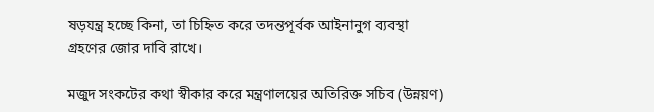ষড়যন্ত্র হচ্ছে কিনা, তা চিহ্নিত করে তদন্তপূর্বক আইনানুগ ব্যবস্থা গ্রহণের জোর দাবি রাখে।

মজুদ সংকটের কথা স্বীকার করে মন্ত্রণালয়ের অতিরিক্ত সচিব (উন্নয়ণ)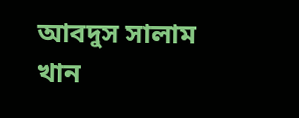আবদুস সালাম খান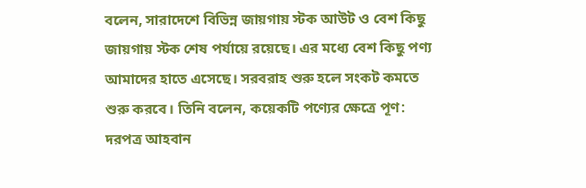বলেন, সারাদেশে বিভিন্ন জায়গায় স্টক আউট ও বেশ কিছু জায়গায় স্টক শেষ পর্যায়ে রয়েছে। এর মধ্যে বেশ কিছু পণ্য আমাদের হাতে এসেছে। সরবরাহ শুরু হলে সংকট কমতে শুরু করবে। তিনি বলেন, কয়েকটি পণ্যের ক্ষেত্রে পূণ: দরপত্র আহবান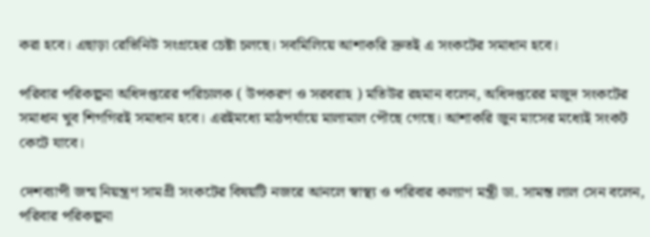করা হবে। এছাড়া রেভিনিউ সংগ্রহের চেষ্টা চলছে। সবমিলিয়ে আশাকরি দ্রুতই এ সংকটের সমাধান হবে।

পরিবার পরিকল্পনা অধিদপ্তরের পরিচালক ( উপকরণ ও সরবরাহ ) মতিউর রহমান বলেন, অধিদপ্তরের মজুদ সংকটের সমাধান খুব শিগগিরই সমাধান হবে। এরইমধ্যে মাঠপর্যায়ে মালামাল পৌছে গেছে। আশাকরি জুন মাসের মধ্যেই সংকট কেটে যাবে।

দেশব্যাপী জন্ম নিয়ন্ত্রণ সামগ্রী সংকটের বিষয়টি নজরে আনলে স্বাস্থ্য ও পরিবার কল্যাণ মন্ত্রী ডা. সামন্ত লাল সেন বলেন, পরিবার পরিকল্পনা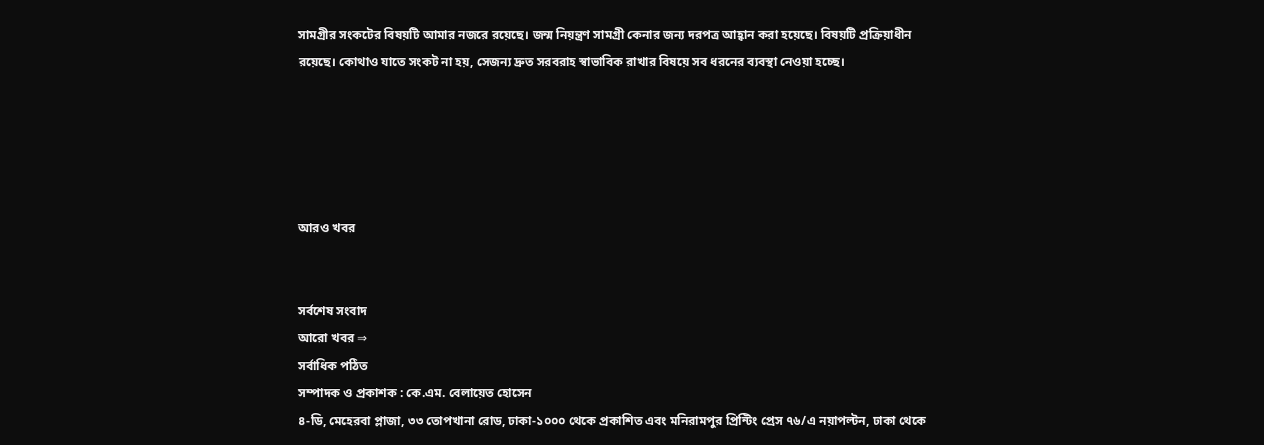সামগ্রীর সংকটের বিষয়টি আমার নজরে রয়েছে। জন্ম নিয়ন্ত্রণ সামগ্রী কেনার জন্য দরপত্র আহ্বান করা হয়েছে। বিষয়টি প্রক্রিয়াধীন রয়েছে। কোথাও যাতে সংকট না হয়, সেজন্য দ্রুত সরবরাহ স্বাভাবিক রাখার বিষয়ে সব ধরনের ব্যবস্থা নেওয়া হচ্ছে।





আরও খবর


সর্বশেষ সংবাদ
আরো খবর ⇒
সর্বাধিক পঠিত
সম্পাদক ও প্রকাশক : কে.এম. বেলায়েত হোসেন
৪-ডি, মেহেরবা প্লাজা, ৩৩ তোপখানা রোড, ঢাকা-১০০০ থেকে প্রকাশিত এবং মনিরামপুর প্রিন্টিং প্রেস ৭৬/এ নয়াপল্টন, ঢাকা থেকে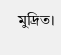মুদ্রিত।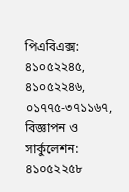পিএবিএক্স: ৪১০৫২২৪৫, ৪১০৫২২৪৬, ০১৭৭৫-৩৭১১৬৭, বিজ্ঞাপন ও সার্কুলেশন: ৪১০৫২২৫৮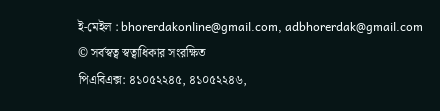ই-মেইল : bhorerdakonline@gmail.com, adbhorerdak@gmail.com
© সর্বস্বত্ব স্বত্বাধিকার সংরক্ষিত
পিএবিএক্স: ৪১০৫২২৪৫, ৪১০৫২২৪৬,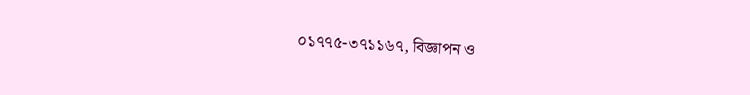০১৭৭৫-৩৭১১৬৭, বিজ্ঞাপন ও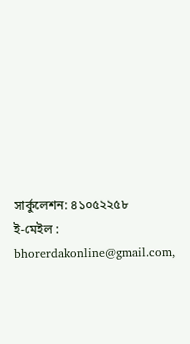সার্কুলেশন: ৪১০৫২২৫৮
ই-মেইল : bhorerdakonline@gmail.com,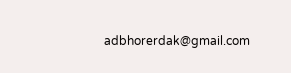adbhorerdak@gmail.com